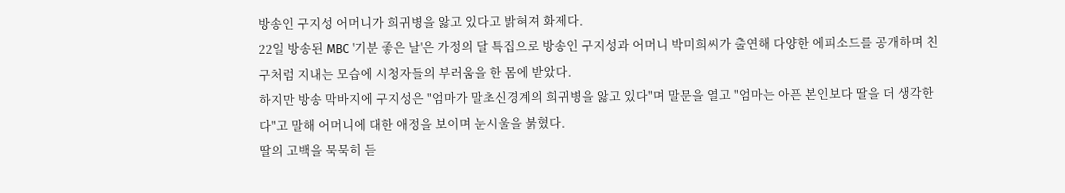방송인 구지성 어머니가 희귀병을 앓고 있다고 밝혀져 화제다.
22일 방송된 MBC '기분 좋은 날'은 가정의 달 특집으로 방송인 구지성과 어머니 박미희씨가 출연해 다양한 에피소드를 공개하며 친구처럼 지내는 모습에 시청자들의 부러움을 한 몸에 받았다.
하지만 방송 막바지에 구지성은 "엄마가 말초신경계의 희귀병을 앓고 있다"며 말문을 열고 "엄마는 아픈 본인보다 딸을 더 생각한다"고 말해 어머니에 대한 애정을 보이며 눈시울을 붉혔다.
딸의 고백을 묵묵히 듣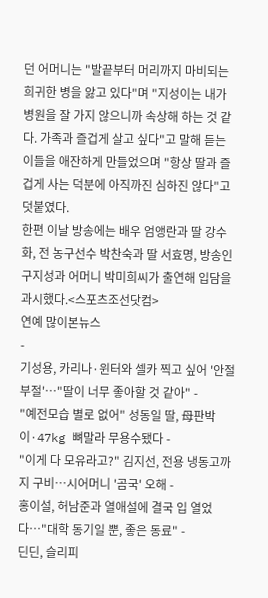던 어머니는 "발끝부터 머리까지 마비되는 희귀한 병을 앓고 있다"며 "지성이는 내가 병원을 잘 가지 않으니까 속상해 하는 것 같다. 가족과 즐겁게 살고 싶다"고 말해 듣는 이들을 애잔하게 만들었으며 "항상 딸과 즐겁게 사는 덕분에 아직까진 심하진 않다"고 덧붙였다.
한편 이날 방송에는 배우 엄앵란과 딸 강수화, 전 농구선수 박찬숙과 딸 서효명, 방송인 구지성과 어머니 박미희씨가 출연해 입담을 과시했다.<스포츠조선닷컴>
연예 많이본뉴스
-
기성용, 카리나·윈터와 셀카 찍고 싶어 '안절부절'…"딸이 너무 좋아할 것 같아" -
"예전모습 별로 없어" 성동일 딸, 母판박이·47kg 뼈말라 무용수됐다 -
"이게 다 모유라고?" 김지선, 전용 냉동고까지 구비…시어머니 '곰국' 오해 -
홍이설, 허남준과 열애설에 결국 입 열었다…"대학 동기일 뿐, 좋은 동료" -
딘딘, 슬리피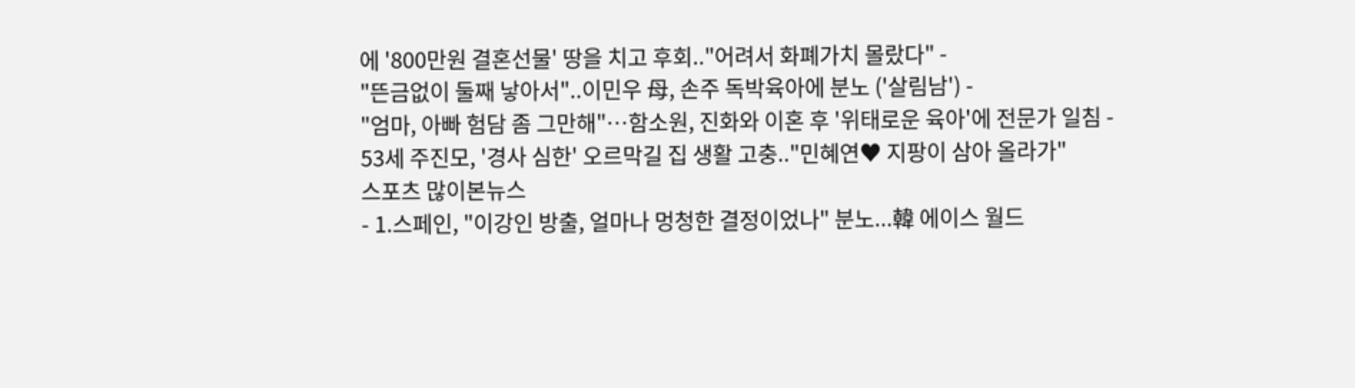에 '800만원 결혼선물' 땅을 치고 후회.."어려서 화폐가치 몰랐다" -
"뜬금없이 둘째 낳아서"..이민우 母, 손주 독박육아에 분노 ('살림남') -
"엄마, 아빠 험담 좀 그만해"…함소원, 진화와 이혼 후 '위태로운 육아'에 전문가 일침 -
53세 주진모, '경사 심한' 오르막길 집 생활 고충.."민혜연♥ 지팡이 삼아 올라가"
스포츠 많이본뉴스
- 1.스페인, "이강인 방출, 얼마나 멍청한 결정이었나" 분노...韓 에이스 월드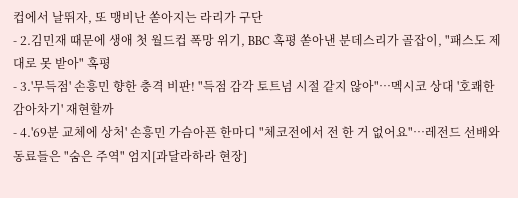컵에서 날뛰자, 또 맹비난 쏟아지는 라리가 구단
- 2.김민재 때문에 생애 첫 월드컵 폭망 위기, BBC 혹평 쏟아낸 분데스리가 골잡이, "패스도 제대로 못 받아" 혹평
- 3.'무득점' 손흥민 향한 충격 비판! "득점 감각 토트넘 시절 같지 않아"…멕시코 상대 '호쾌한 감아차기' 재현할까
- 4.'69분 교체에 상처' 손흥민 가슴아픈 한마디 "체코전에서 전 한 거 없어요"…레전드 선배와 동료들은 "숨은 주역" 엄지[과달라하라 현장]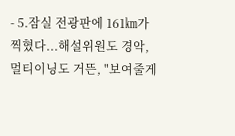- 5.잠실 전광판에 161㎞가 찍혔다...해설위원도 경악, 멀티이닝도 거뜬, "보여줄게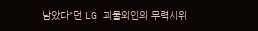남았다"던 LG 괴물외인의 무력시위